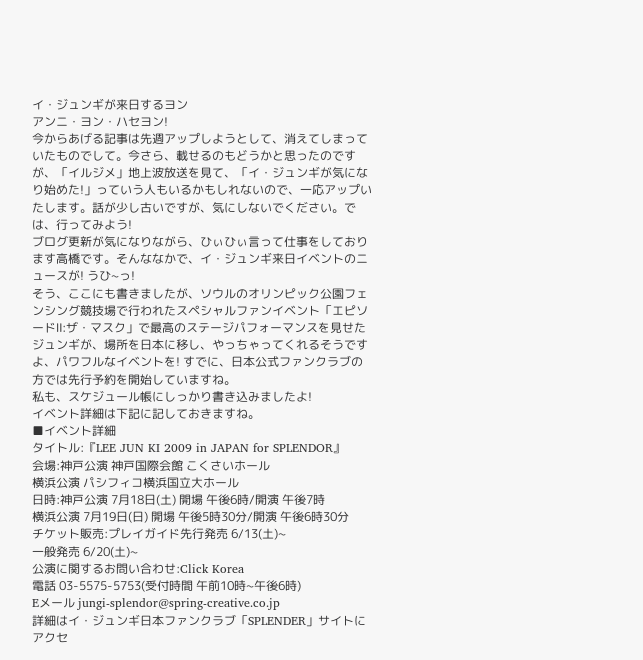イ・ジュンギが来日するヨン
アンニ・ヨン・ハセヨン!
今からあげる記事は先週アップしようとして、消えてしまっていたものでして。今さら、載せるのもどうかと思ったのですが、「イルジメ」地上波放送を見て、「イ・ジュンギが気になり始めた!」っていう人もいるかもしれないので、一応アップいたします。話が少し古いですが、気にしないでください。では、行ってみよう!
ブログ更新が気になりながら、ひぃひぃ言って仕事をしております高橋です。そんななかで、イ・ジュンギ来日イベントのニュースが! うひ~っ!
そう、ここにも書きましたが、ソウルのオリンピック公園フェンシング競技場で行われたスペシャルファンイベント「エピソードⅡ:ザ・マスク」で最高のステージパフォーマンスを見せたジュンギが、場所を日本に移し、やっちゃってくれるそうですよ、パワフルなイベントを! すでに、日本公式ファンクラブの方では先行予約を開始していますね。
私も、スケジュール帳にしっかり書き込みましたよ!
イベント詳細は下記に記しておきますね。
■イベント詳細
タイトル:『LEE JUN KI 2009 in JAPAN for SPLENDOR』
会場:神戸公演 神戸国際会館 こくさいホール
横浜公演 パシフィコ横浜国立大ホール
日時:神戸公演 7月18日(土) 開場 午後6時/開演 午後7時
横浜公演 7月19日(日) 開場 午後5時30分/開演 午後6時30分
チケット販売:プレイガイド先行発売 6/13(土)~
一般発売 6/20(土)~
公演に関するお問い合わせ:Click Korea
電話 03-5575-5753(受付時間 午前10時~午後6時)
Eメール jungi-splendor@spring-creative.co.jp
詳細はイ・ジュンギ日本ファンクラブ「SPLENDER」サイトにアクセ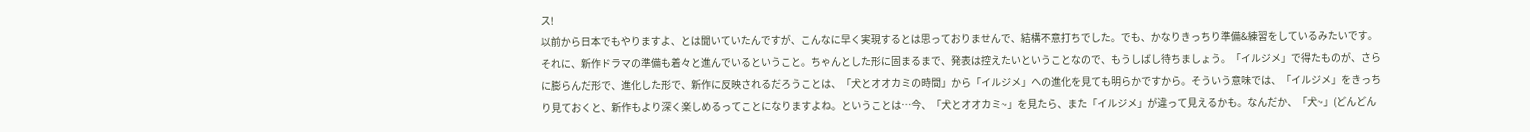ス!
以前から日本でもやりますよ、とは聞いていたんですが、こんなに早く実現するとは思っておりませんで、結構不意打ちでした。でも、かなりきっちり準備&練習をしているみたいです。
それに、新作ドラマの準備も着々と進んでいるということ。ちゃんとした形に固まるまで、発表は控えたいということなので、もうしばし待ちましょう。「イルジメ」で得たものが、さらに膨らんだ形で、進化した形で、新作に反映されるだろうことは、「犬とオオカミの時間」から「イルジメ」への進化を見ても明らかですから。そういう意味では、「イルジメ」をきっちり見ておくと、新作もより深く楽しめるってことになりますよね。ということは…今、「犬とオオカミ~」を見たら、また「イルジメ」が違って見えるかも。なんだか、「犬~」(どんどん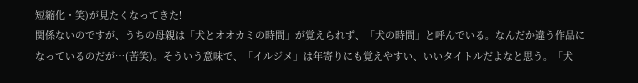短縮化・笑)が見たくなってきた!
関係ないのですが、うちの母親は「犬とオオカミの時間」が覚えられず、「犬の時間」と呼んでいる。なんだか違う作品になっているのだが…(苦笑)。そういう意味で、「イルジメ」は年寄りにも覚えやすい、いいタイトルだよなと思う。「犬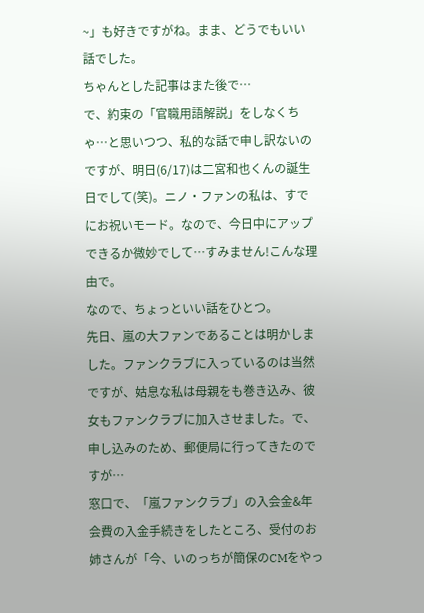~」も好きですがね。まま、どうでもいい話でした。
ちゃんとした記事はまた後で…
で、約束の「官職用語解説」をしなくちゃ…と思いつつ、私的な話で申し訳ないのですが、明日(6/17)は二宮和也くんの誕生日でして(笑)。ニノ・ファンの私は、すでにお祝いモード。なので、今日中にアップできるか微妙でして…すみません!こんな理由で。
なので、ちょっといい話をひとつ。
先日、嵐の大ファンであることは明かしました。ファンクラブに入っているのは当然ですが、姑息な私は母親をも巻き込み、彼女もファンクラブに加入させました。で、申し込みのため、郵便局に行ってきたのですが…
窓口で、「嵐ファンクラブ」の入会金&年会費の入金手続きをしたところ、受付のお姉さんが「今、いのっちが簡保のCMをやっ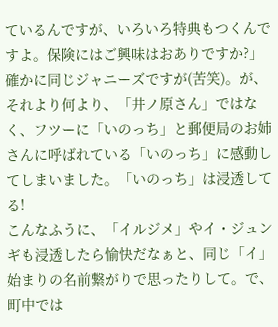ているんですが、いろいろ特典もつくんですよ。保険にはご興味はおありですか?」
確かに同じジャニーズですが(苦笑)。が、それより何より、「井ノ原さん」ではなく、フツーに「いのっち」と郵便局のお姉さんに呼ばれている「いのっち」に感動してしまいました。「いのっち」は浸透してる!
こんなふうに、「イルジメ」やイ・ジュンギも浸透したら愉快だなぁと、同じ「イ」始まりの名前繋がりで思ったりして。で、町中では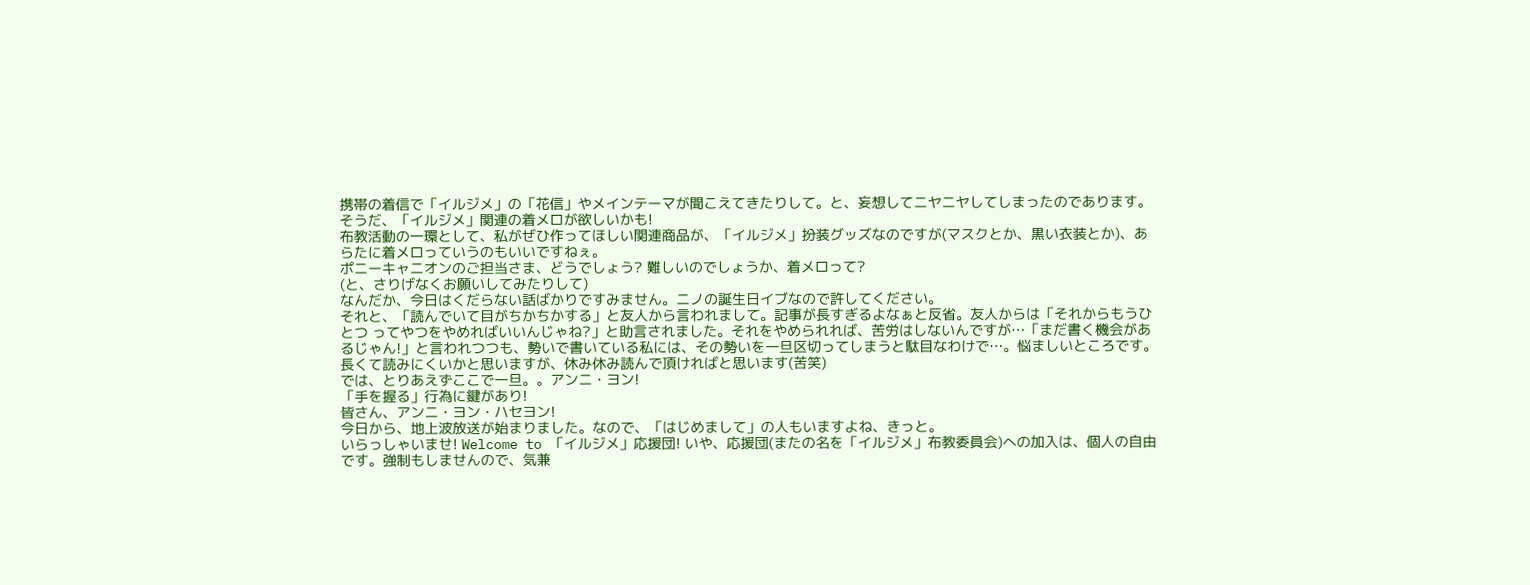携帯の着信で「イルジメ」の「花信」やメインテーマが聞こえてきたりして。と、妄想してニヤニヤしてしまったのであります。そうだ、「イルジメ」関連の着メロが欲しいかも!
布教活動の一環として、私がぜひ作ってほしい関連商品が、「イルジメ」扮装グッズなのですが(マスクとか、黒い衣装とか)、あらたに着メロっていうのもいいですねぇ。
ポニーキャニオンのご担当さま、どうでしょう? 難しいのでしょうか、着メロって?
(と、さりげなくお願いしてみたりして)
なんだか、今日はくだらない話ばかりですみません。ニノの誕生日イブなので許してください。
それと、「読んでいて目がちかちかする」と友人から言われまして。記事が長すぎるよなぁと反省。友人からは「それからもうひとつ ってやつをやめればいいんじゃね?」と助言されました。それをやめられれば、苦労はしないんですが…「まだ書く機会があるじゃん!」と言われつつも、勢いで書いている私には、その勢いを一旦区切ってしまうと駄目なわけで…。悩ましいところです。長くて読みにくいかと思いますが、休み休み読んで頂ければと思います(苦笑)
では、とりあえずここで一旦。。アンニ・ヨン!
「手を握る」行為に鍵があり!
皆さん、アンニ・ヨン・ハセヨン!
今日から、地上波放送が始まりました。なので、「はじめまして」の人もいますよね、きっと。
いらっしゃいませ! Welcome to 「イルジメ」応援団! いや、応援団(またの名を「イルジメ」布教委員会)への加入は、個人の自由です。強制もしませんので、気兼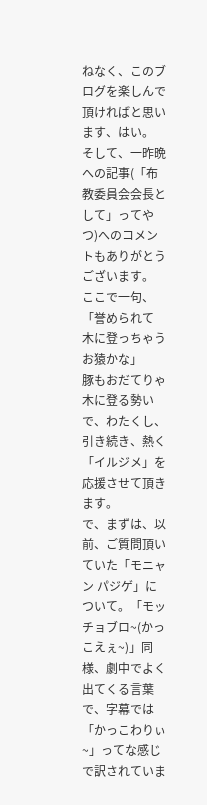ねなく、このブログを楽しんで頂ければと思います、はい。
そして、一昨晩への記事(「布教委員会会長として」ってやつ)へのコメントもありがとうございます。
ここで一句、 「誉められて 木に登っちゃう お猿かな」
豚もおだてりゃ木に登る勢いで、わたくし、引き続き、熱く「イルジメ」を応援させて頂きます。
で、まずは、以前、ご質問頂いていた「モニャン パジゲ」について。「モッチョブロ~(かっこえぇ~)」同様、劇中でよく出てくる言葉で、字幕では「かっこわりぃ~」ってな感じで訳されていま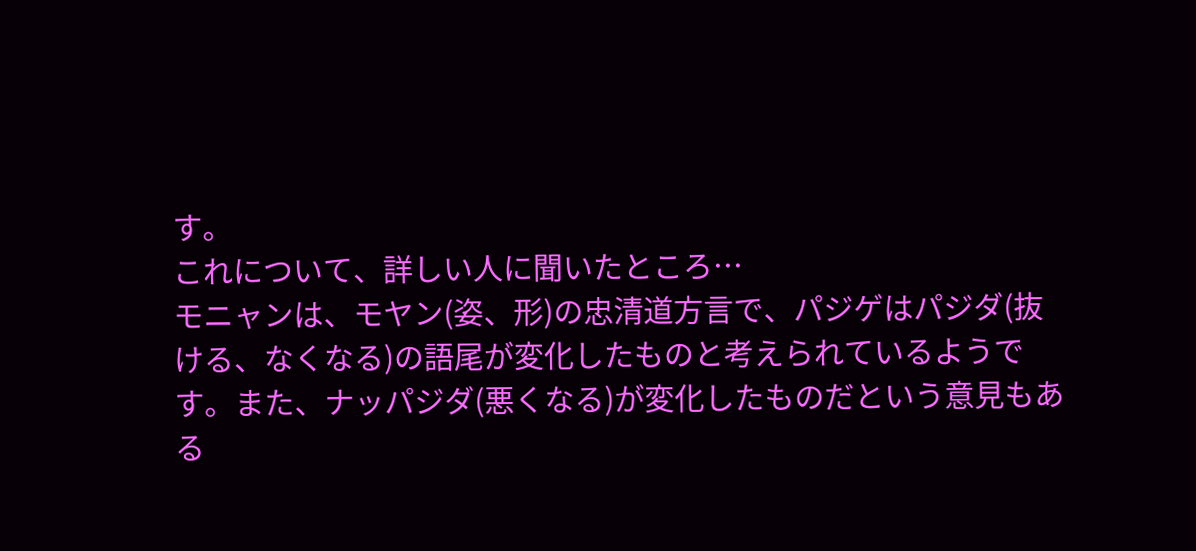す。
これについて、詳しい人に聞いたところ…
モニャンは、モヤン(姿、形)の忠清道方言で、パジゲはパジダ(抜ける、なくなる)の語尾が変化したものと考えられているようです。また、ナッパジダ(悪くなる)が変化したものだという意見もある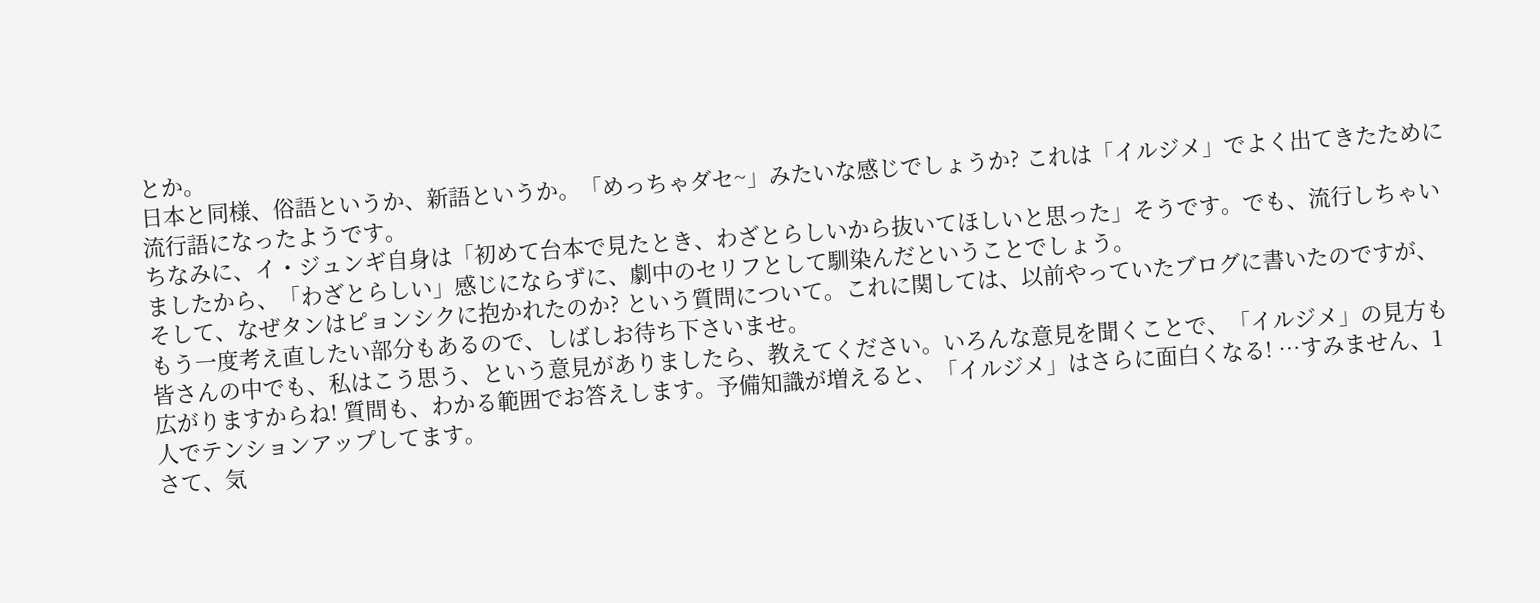とか。
日本と同様、俗語というか、新語というか。「めっちゃダセ~」みたいな感じでしょうか? これは「イルジメ」でよく出てきたために流行語になったようです。
ちなみに、イ・ジュンギ自身は「初めて台本で見たとき、わざとらしいから抜いてほしいと思った」そうです。でも、流行しちゃいましたから、「わざとらしい」感じにならずに、劇中のセリフとして馴染んだということでしょう。
そして、なぜタンはピョンシクに抱かれたのか? という質問について。これに関しては、以前やっていたブログに書いたのですが、もう一度考え直したい部分もあるので、しばしお待ち下さいませ。
皆さんの中でも、私はこう思う、という意見がありましたら、教えてください。いろんな意見を聞くことで、「イルジメ」の見方も広がりますからね! 質問も、わかる範囲でお答えします。予備知識が増えると、「イルジメ」はさらに面白くなる! …すみません、1人でテンションアップしてます。
さて、気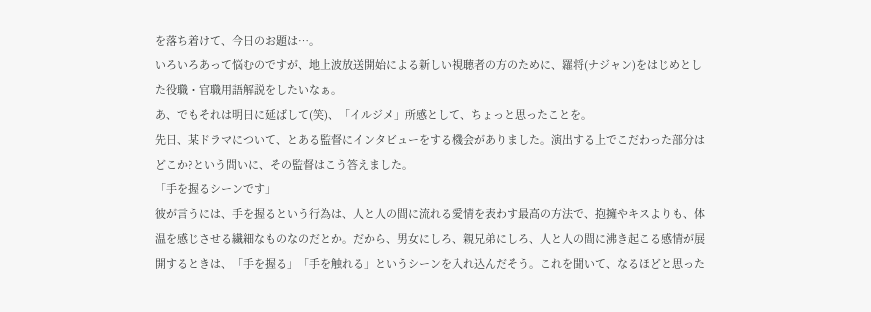を落ち着けて、今日のお題は…。
いろいろあって悩むのですが、地上波放送開始による新しい視聴者の方のために、羅将(ナジャン)をはじめとした役職・官職用語解説をしたいなぁ。
あ、でもそれは明日に延ばして(笑)、「イルジメ」所感として、ちょっと思ったことを。
先日、某ドラマについて、とある監督にインタビューをする機会がありました。演出する上でこだわった部分はどこか?という問いに、その監督はこう答えました。
「手を握るシーンです」
彼が言うには、手を握るという行為は、人と人の間に流れる愛情を表わす最高の方法で、抱擁やキスよりも、体温を感じさせる繊細なものなのだとか。だから、男女にしろ、親兄弟にしろ、人と人の間に沸き起こる感情が展開するときは、「手を握る」「手を触れる」というシーンを入れ込んだそう。これを聞いて、なるほどと思った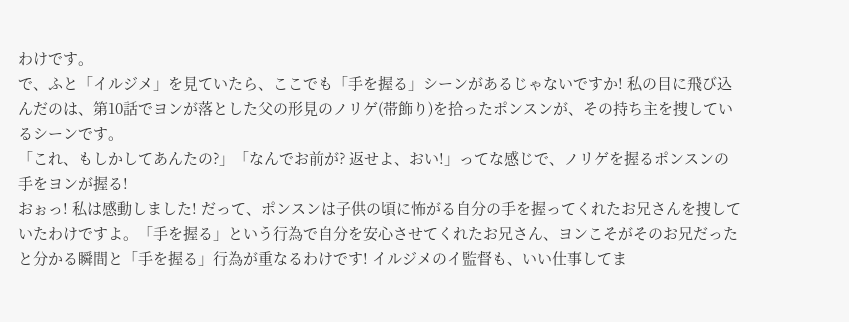わけです。
で、ふと「イルジメ」を見ていたら、ここでも「手を握る」シーンがあるじゃないですか! 私の目に飛び込んだのは、第10話でヨンが落とした父の形見のノリゲ(帯飾り)を拾ったポンスンが、その持ち主を捜しているシーンです。
「これ、もしかしてあんたの?」「なんでお前が? 返せよ、おい!」ってな感じで、ノリゲを握るポンスンの手をヨンが握る!
おぉっ! 私は感動しました! だって、ポンスンは子供の頃に怖がる自分の手を握ってくれたお兄さんを捜していたわけですよ。「手を握る」という行為で自分を安心させてくれたお兄さん、ヨンこそがそのお兄だったと分かる瞬間と「手を握る」行為が重なるわけです! イルジメのイ監督も、いい仕事してま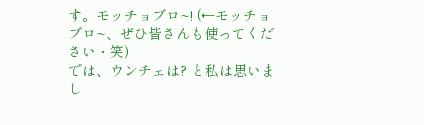す。モッチョブロ~! (←モッチョブロ~、ぜひ皆さんも使ってください・笑)
では、ウンチェは? と私は思いまし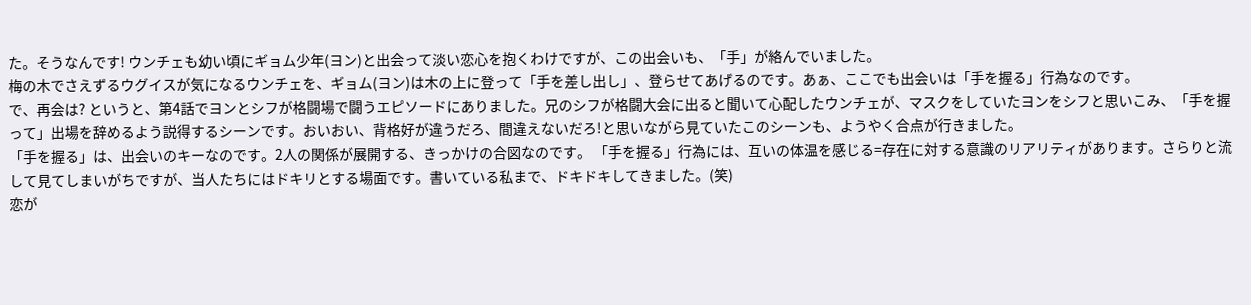た。そうなんです! ウンチェも幼い頃にギョム少年(ヨン)と出会って淡い恋心を抱くわけですが、この出会いも、「手」が絡んでいました。
梅の木でさえずるウグイスが気になるウンチェを、ギョム(ヨン)は木の上に登って「手を差し出し」、登らせてあげるのです。あぁ、ここでも出会いは「手を握る」行為なのです。
で、再会は? というと、第4話でヨンとシフが格闘場で闘うエピソードにありました。兄のシフが格闘大会に出ると聞いて心配したウンチェが、マスクをしていたヨンをシフと思いこみ、「手を握って」出場を辞めるよう説得するシーンです。おいおい、背格好が違うだろ、間違えないだろ!と思いながら見ていたこのシーンも、ようやく合点が行きました。
「手を握る」は、出会いのキーなのです。2人の関係が展開する、きっかけの合図なのです。 「手を握る」行為には、互いの体温を感じる=存在に対する意識のリアリティがあります。さらりと流して見てしまいがちですが、当人たちにはドキリとする場面です。書いている私まで、ドキドキしてきました。(笑)
恋が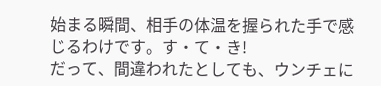始まる瞬間、相手の体温を握られた手で感じるわけです。す・て・き!
だって、間違われたとしても、ウンチェに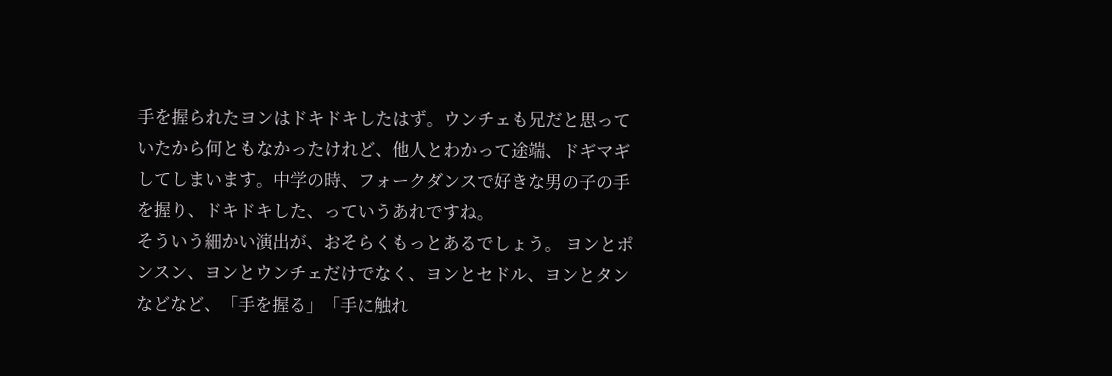手を握られたヨンはドキドキしたはず。ウンチェも兄だと思っていたから何ともなかったけれど、他人とわかって途端、ドギマギしてしまいます。中学の時、フォークダンスで好きな男の子の手を握り、ドキドキした、っていうあれですね。
そういう細かい演出が、おそらくもっとあるでしょう。 ヨンとポンスン、ヨンとウンチェだけでなく、ヨンとセドル、ヨンとタンなどなど、「手を握る」「手に触れ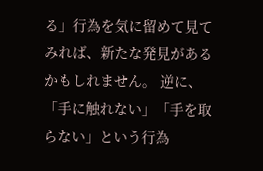る」行為を気に留めて見てみれば、新たな発見があるかもしれません。 逆に、「手に触れない」「手を取らない」という行為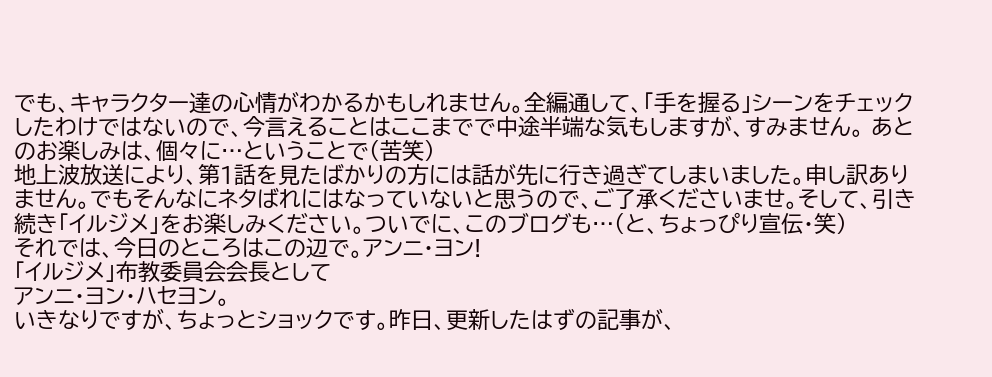でも、キャラクター達の心情がわかるかもしれません。全編通して、「手を握る」シーンをチェックしたわけではないので、今言えることはここまでで中途半端な気もしますが、すみません。 あとのお楽しみは、個々に…ということで(苦笑)
地上波放送により、第1話を見たばかりの方には話が先に行き過ぎてしまいました。申し訳ありません。でもそんなにネタばれにはなっていないと思うので、ご了承くださいませ。そして、引き続き「イルジメ」をお楽しみください。ついでに、このブログも…(と、ちょっぴり宣伝・笑)
それでは、今日のところはこの辺で。アンニ・ヨン!
「イルジメ」布教委員会会長として
アンニ・ヨン・ハセヨン。
いきなりですが、ちょっとショックです。昨日、更新したはずの記事が、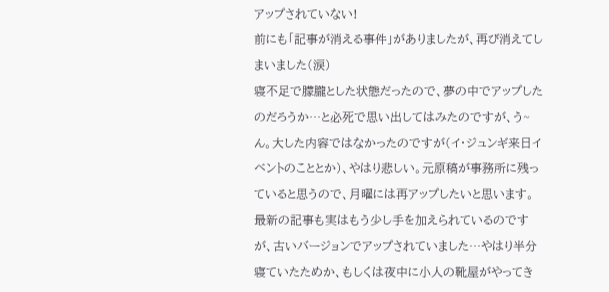アップされていない!
前にも「記事が消える事件」がありましたが、再び消えてしまいました(涙)
寝不足で朦朧とした状態だったので、夢の中でアップしたのだろうか…と必死で思い出してはみたのですが、う~ん。大した内容ではなかったのですが(イ・ジュンギ来日イベントのこととか)、やはり悲しい。元原稿が事務所に残っていると思うので、月曜には再アップしたいと思います。
最新の記事も実はもう少し手を加えられているのですが、古いバージョンでアップされていました…やはり半分寝ていたためか、もしくは夜中に小人の靴屋がやってき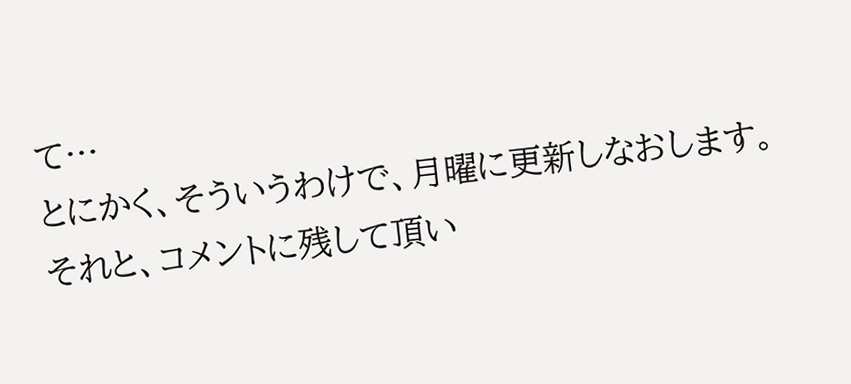て…
とにかく、そういうわけで、月曜に更新しなおします。
それと、コメントに残して頂い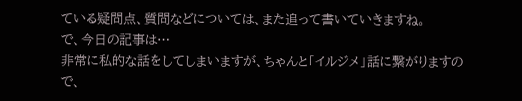ている疑問点、質問などについては、また追って書いていきますね。
で、今日の記事は…
非常に私的な話をしてしまいますが、ちゃんと「イルジメ」話に繋がりますので、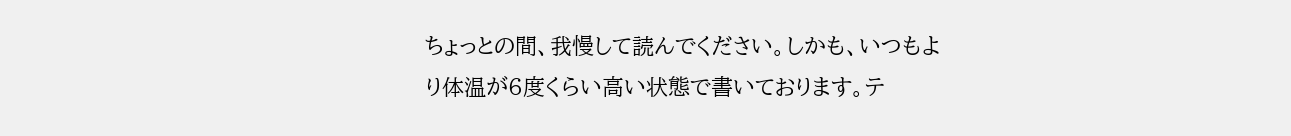ちょっとの間、我慢して読んでください。しかも、いつもより体温が6度くらい高い状態で書いております。テ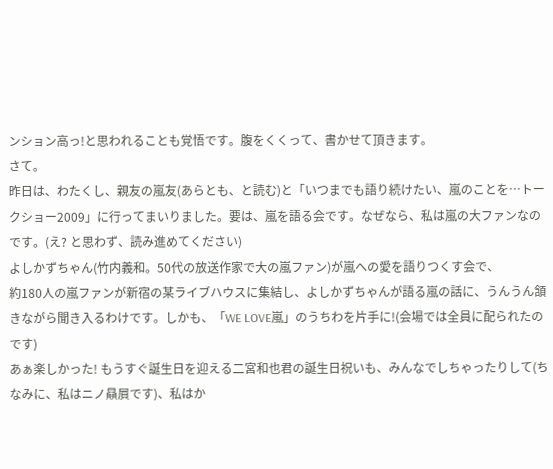ンション高っ!と思われることも覚悟です。腹をくくって、書かせて頂きます。
さて。
昨日は、わたくし、親友の嵐友(あらとも、と読む)と「いつまでも語り続けたい、嵐のことを…トークショー2009」に行ってまいりました。要は、嵐を語る会です。なぜなら、私は嵐の大ファンなのです。(え? と思わず、読み進めてください)
よしかずちゃん(竹内義和。50代の放送作家で大の嵐ファン)が嵐への愛を語りつくす会で、
約180人の嵐ファンが新宿の某ライブハウスに集結し、よしかずちゃんが語る嵐の話に、うんうん頷きながら聞き入るわけです。しかも、「WE LOVE嵐」のうちわを片手に!(会場では全員に配られたのです)
あぁ楽しかった! もうすぐ誕生日を迎える二宮和也君の誕生日祝いも、みんなでしちゃったりして(ちなみに、私はニノ贔屓です)、私はか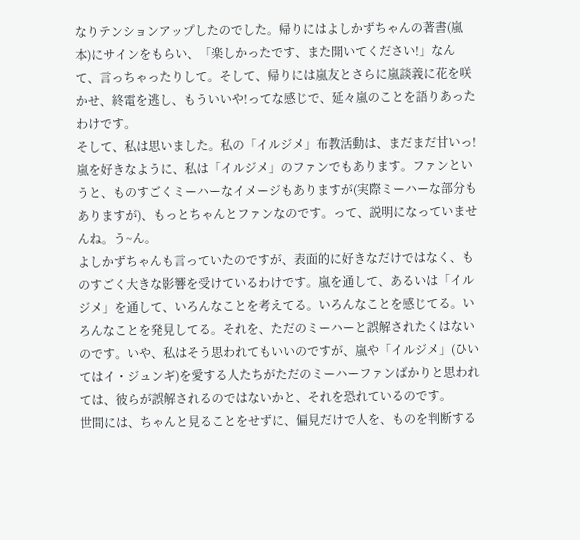なりテンションアップしたのでした。帰りにはよしかずちゃんの著書(嵐本)にサインをもらい、「楽しかったです、また開いてください!」なんて、言っちゃったりして。そして、帰りには嵐友とさらに嵐談義に花を咲かせ、終電を逃し、もういいや!ってな感じで、延々嵐のことを語りあったわけです。
そして、私は思いました。私の「イルジメ」布教活動は、まだまだ甘いっ!
嵐を好きなように、私は「イルジメ」のファンでもあります。ファンというと、ものすごくミーハーなイメージもありますが(実際ミーハーな部分もありますが)、もっとちゃんとファンなのです。って、説明になっていませんね。う~ん。
よしかずちゃんも言っていたのですが、表面的に好きなだけではなく、ものすごく大きな影響を受けているわけです。嵐を通して、あるいは「イルジメ」を通して、いろんなことを考えてる。いろんなことを感じてる。いろんなことを発見してる。それを、ただのミーハーと誤解されたくはないのです。いや、私はそう思われてもいいのですが、嵐や「イルジメ」(ひいてはイ・ジュンギ)を愛する人たちがただのミーハーファンばかりと思われては、彼らが誤解されるのではないかと、それを恐れているのです。
世間には、ちゃんと見ることをせずに、偏見だけで人を、ものを判断する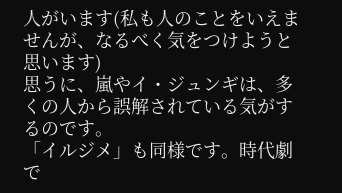人がいます(私も人のことをいえませんが、なるべく気をつけようと思います)
思うに、嵐やイ・ジュンギは、多くの人から誤解されている気がするのです。
「イルジメ」も同様です。時代劇で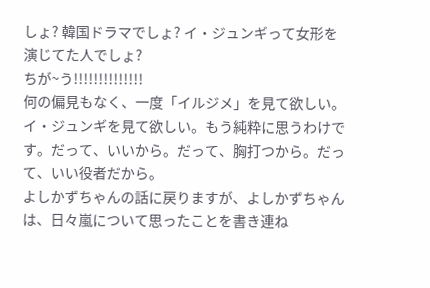しょ? 韓国ドラマでしょ? イ・ジュンギって女形を演じてた人でしょ?
ちが~う!!!!!!!!!!!!!!
何の偏見もなく、一度「イルジメ」を見て欲しい。イ・ジュンギを見て欲しい。もう純粋に思うわけです。だって、いいから。だって、胸打つから。だって、いい役者だから。
よしかずちゃんの話に戻りますが、よしかずちゃんは、日々嵐について思ったことを書き連ね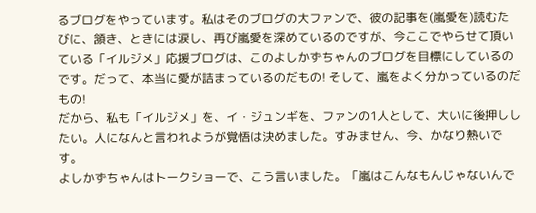るブログをやっています。私はそのブログの大ファンで、彼の記事を(嵐愛を)読むたびに、頷き、ときには涙し、再び嵐愛を深めているのですが、今ここでやらせて頂いている「イルジメ」応援ブログは、このよしかずちゃんのブログを目標にしているのです。だって、本当に愛が詰まっているのだもの! そして、嵐をよく分かっているのだもの!
だから、私も「イルジメ」を、イ・ジュンギを、ファンの1人として、大いに後押ししたい。人になんと言われようが覚悟は決めました。すみません、今、かなり熱いです。
よしかずちゃんはトークショーで、こう言いました。「嵐はこんなもんじゃないんで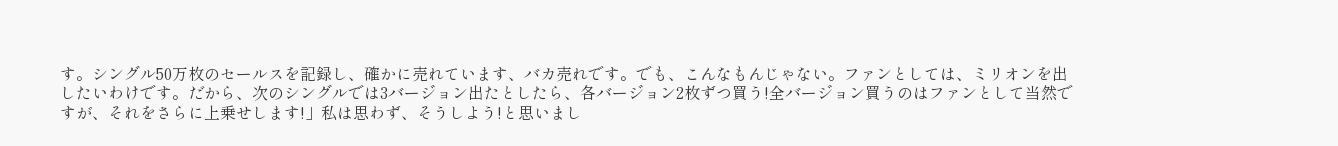す。シングル50万枚のセールスを記録し、確かに売れています、バカ売れです。でも、こんなもんじゃない。ファンとしては、ミリオンを出したいわけです。だから、次のシングルでは3バージョン出たとしたら、各バージョン2枚ずつ買う!全バージョン買うのはファンとして当然ですが、それをさらに上乗せします!」私は思わず、そうしよう!と思いまし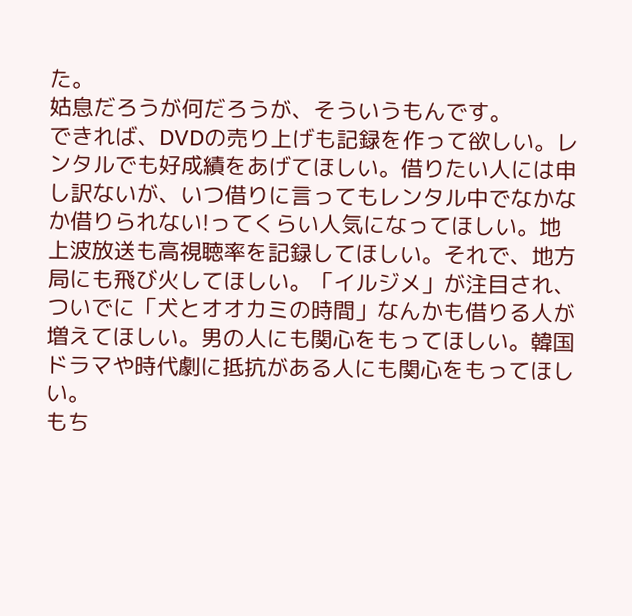た。
姑息だろうが何だろうが、そういうもんです。
できれば、DVDの売り上げも記録を作って欲しい。レンタルでも好成績をあげてほしい。借りたい人には申し訳ないが、いつ借りに言ってもレンタル中でなかなか借りられない!ってくらい人気になってほしい。地上波放送も高視聴率を記録してほしい。それで、地方局にも飛び火してほしい。「イルジメ」が注目され、ついでに「犬とオオカミの時間」なんかも借りる人が増えてほしい。男の人にも関心をもってほしい。韓国ドラマや時代劇に抵抗がある人にも関心をもってほしい。
もち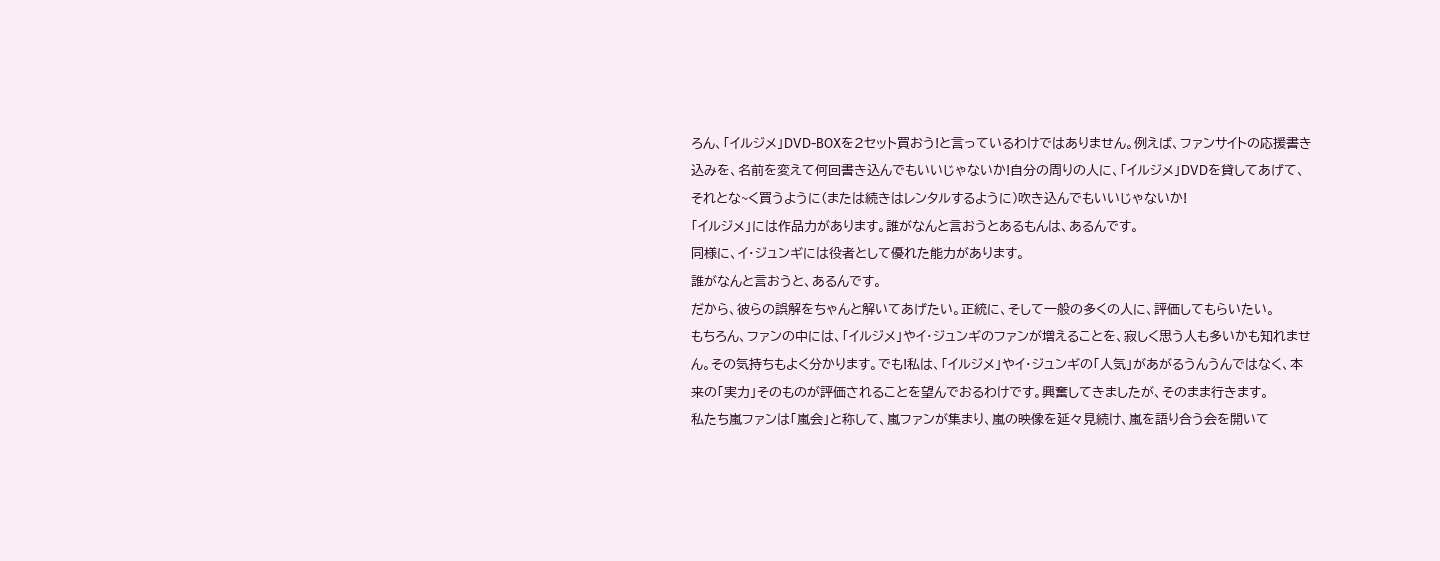ろん、「イルジメ」DVD-BOXを2セット買おう!と言っているわけではありません。例えば、ファンサイトの応援書き込みを、名前を変えて何回書き込んでもいいじゃないか!自分の周りの人に、「イルジメ」DVDを貸してあげて、それとな~く買うように(または続きはレンタルするように)吹き込んでもいいじゃないか!
「イルジメ」には作品力があります。誰がなんと言おうとあるもんは、あるんです。
同様に、イ・ジュンギには役者として優れた能力があります。
誰がなんと言おうと、あるんです。
だから、彼らの誤解をちゃんと解いてあげたい。正統に、そして一般の多くの人に、評価してもらいたい。
もちろん、ファンの中には、「イルジメ」やイ・ジュンギのファンが増えることを、寂しく思う人も多いかも知れません。その気持ちもよく分かります。でも!私は、「イルジメ」やイ・ジュンギの「人気」があがるうんうんではなく、本来の「実力」そのものが評価されることを望んでおるわけです。興奮してきましたが、そのまま行きます。
私たち嵐ファンは「嵐会」と称して、嵐ファンが集まり、嵐の映像を延々見続け、嵐を語り合う会を開いて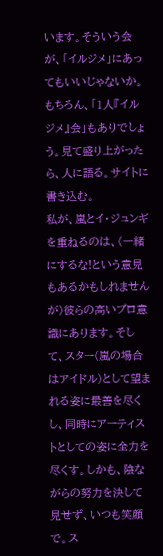います。そういう会が、「イルジメ」にあってもいいじゃないか。もちろん、「1人『イルジメ』会」もありでしょう。見て盛り上がったら、人に語る。サイトに書き込む。
私が、嵐とイ・ジュンギを重ねるのは、(一緒にするな!という意見もあるかもしれませんが)彼らの高いプロ意識にあります。そして、スター(嵐の場合はアイドル)として望まれる姿に最善を尽くし、同時にアーティストとしての姿に全力を尽くす。しかも、陰ながらの努力を決して見せず、いつも笑顔で。ス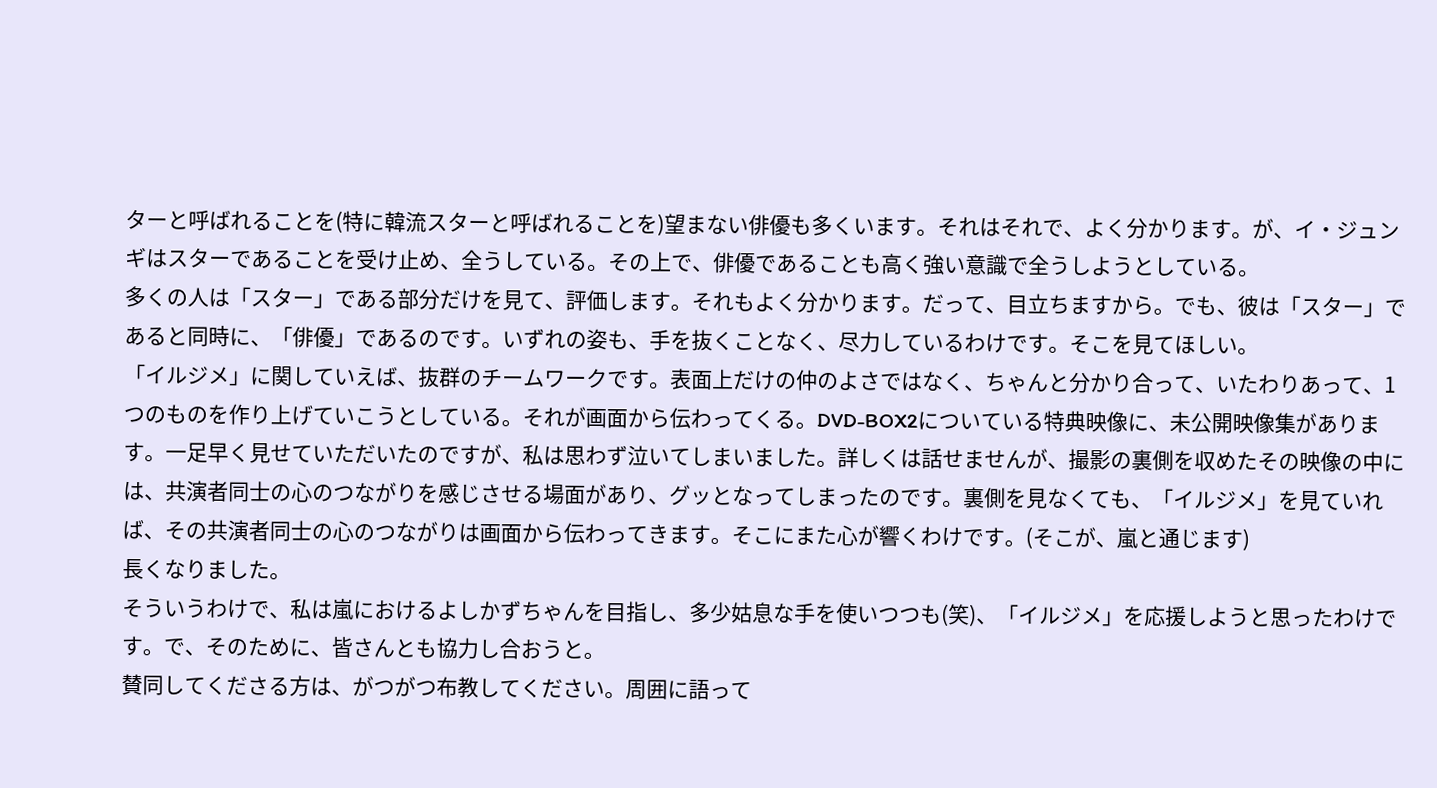ターと呼ばれることを(特に韓流スターと呼ばれることを)望まない俳優も多くいます。それはそれで、よく分かります。が、イ・ジュンギはスターであることを受け止め、全うしている。その上で、俳優であることも高く強い意識で全うしようとしている。
多くの人は「スター」である部分だけを見て、評価します。それもよく分かります。だって、目立ちますから。でも、彼は「スター」であると同時に、「俳優」であるのです。いずれの姿も、手を抜くことなく、尽力しているわけです。そこを見てほしい。
「イルジメ」に関していえば、抜群のチームワークです。表面上だけの仲のよさではなく、ちゃんと分かり合って、いたわりあって、1つのものを作り上げていこうとしている。それが画面から伝わってくる。DVD-BOX2についている特典映像に、未公開映像集があります。一足早く見せていただいたのですが、私は思わず泣いてしまいました。詳しくは話せませんが、撮影の裏側を収めたその映像の中には、共演者同士の心のつながりを感じさせる場面があり、グッとなってしまったのです。裏側を見なくても、「イルジメ」を見ていれば、その共演者同士の心のつながりは画面から伝わってきます。そこにまた心が響くわけです。(そこが、嵐と通じます)
長くなりました。
そういうわけで、私は嵐におけるよしかずちゃんを目指し、多少姑息な手を使いつつも(笑)、「イルジメ」を応援しようと思ったわけです。で、そのために、皆さんとも協力し合おうと。
賛同してくださる方は、がつがつ布教してください。周囲に語って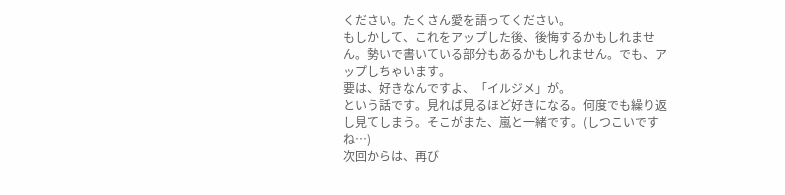ください。たくさん愛を語ってください。
もしかして、これをアップした後、後悔するかもしれません。勢いで書いている部分もあるかもしれません。でも、アップしちゃいます。
要は、好きなんですよ、「イルジメ」が。
という話です。見れば見るほど好きになる。何度でも繰り返し見てしまう。そこがまた、嵐と一緒です。(しつこいですね…)
次回からは、再び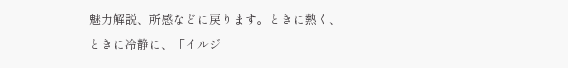魅力解説、所感などに戻ります。ときに熱く、ときに冷静に、「イルジ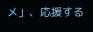メ」、応援する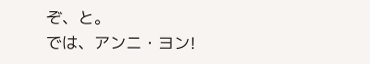ぞ、と。
では、アンニ・ヨン!